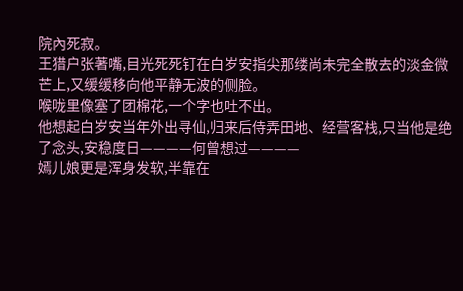院內死寂。
王猎户张著嘴,目光死死钉在白岁安指尖那缕尚未完全散去的淡金微芒上,又缓缓移向他平静无波的侧脸。
喉咙里像塞了团棉花,一个字也吐不出。
他想起白岁安当年外出寻仙,归来后侍弄田地、经营客栈,只当他是绝了念头,安稳度日————何曾想过————
嫣儿娘更是浑身发软,半靠在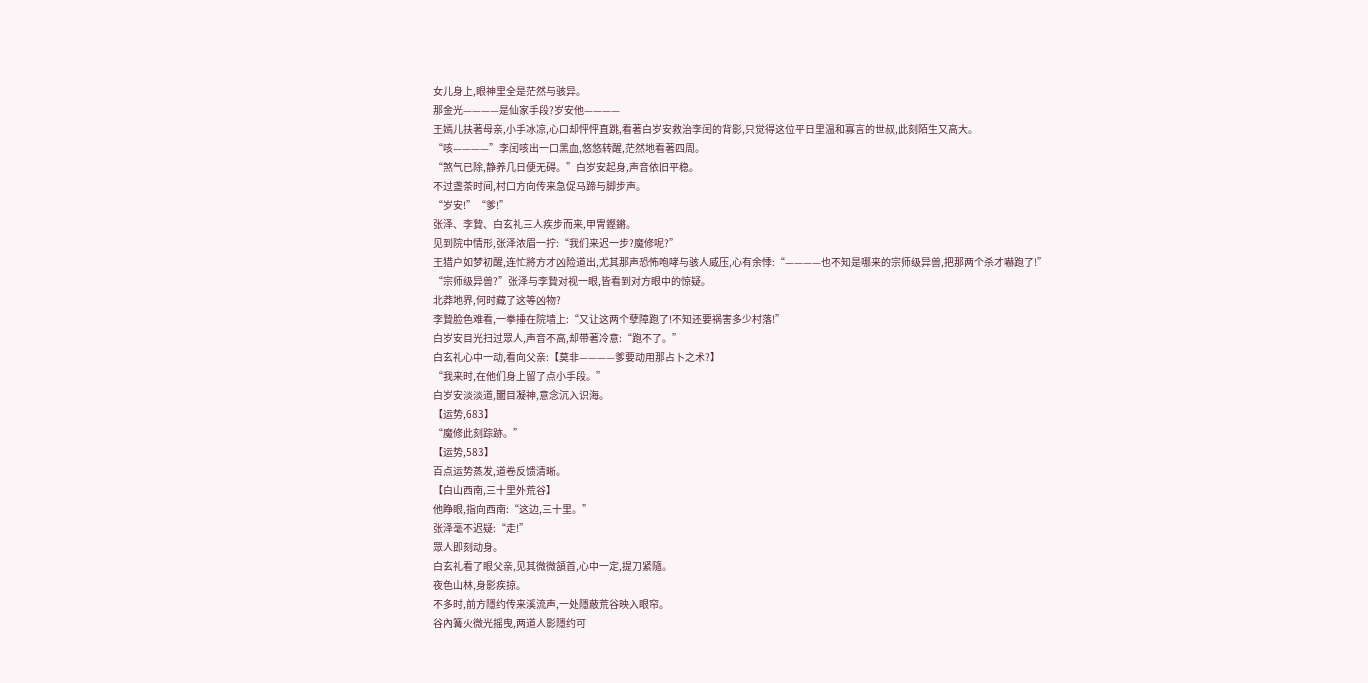女儿身上,眼神里全是茫然与骇异。
那金光————是仙家手段?岁安他————
王嫣儿扶著母亲,小手冰凉,心口却怦怦直跳,看著白岁安救治李闰的背影,只觉得这位平日里温和寡言的世叔,此刻陌生又高大。
“咳————”李闰咳出一口黑血,悠悠转醒,茫然地看著四周。
“煞气已除,静养几日便无碍。”白岁安起身,声音依旧平稳。
不过盏茶时间,村口方向传来急促马蹄与脚步声。
“岁安!”“爹!”
张泽、李贄、白玄礼三人疾步而来,甲冑鏗鏘。
见到院中情形,张泽浓眉一拧:“我们来迟一步?魔修呢?”
王猎户如梦初醒,连忙將方才凶险道出,尤其那声恐怖咆哮与骇人威压,心有余悸:“————也不知是哪来的宗师级异兽,把那两个杀才嚇跑了!”
“宗师级异兽?”张泽与李贄对视一眼,皆看到对方眼中的惊疑。
北莽地界,何时藏了这等凶物?
李贄脸色难看,一拳捶在院墙上:“又让这两个孽障跑了!不知还要祸害多少村落!”
白岁安目光扫过眾人,声音不高,却带著冷意:“跑不了。”
白玄礼心中一动,看向父亲:【莫非————爹要动用那占卜之术?】
“我来时,在他们身上留了点小手段。”
白岁安淡淡道,闔目凝神,意念沉入识海。
【运势,683】
“魔修此刻踪跡。”
【运势,583】
百点运势蒸发,道卷反馈清晰。
【白山西南,三十里外荒谷】
他睁眼,指向西南:“这边,三十里。”
张泽毫不迟疑:“走!”
眾人即刻动身。
白玄礼看了眼父亲,见其微微頷首,心中一定,提刀紧隨。
夜色山林,身影疾掠。
不多时,前方隱约传来溪流声,一处隱蔽荒谷映入眼帘。
谷內篝火微光摇曳,两道人影隱约可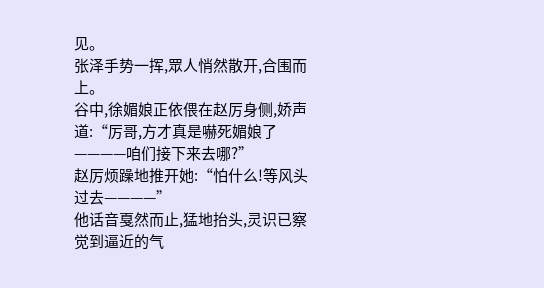见。
张泽手势一挥,眾人悄然散开,合围而上。
谷中,徐媚娘正依偎在赵厉身侧,娇声道:“厉哥,方才真是嚇死媚娘了————咱们接下来去哪?”
赵厉烦躁地推开她:“怕什么!等风头过去————”
他话音戛然而止,猛地抬头,灵识已察觉到逼近的气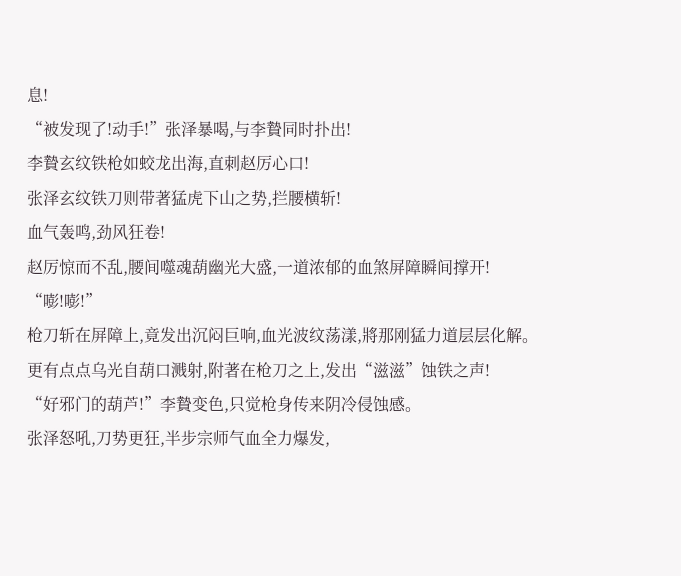息!
“被发现了!动手!”张泽暴喝,与李贄同时扑出!
李贄玄纹铁枪如蛟龙出海,直刺赵厉心口!
张泽玄纹铁刀则带著猛虎下山之势,拦腰横斩!
血气轰鸣,劲风狂卷!
赵厉惊而不乱,腰间噬魂葫幽光大盛,一道浓郁的血煞屏障瞬间撑开!
“嘭!嘭!”
枪刀斩在屏障上,竟发出沉闷巨响,血光波纹荡漾,將那刚猛力道层层化解。
更有点点乌光自葫口溅射,附著在枪刀之上,发出“滋滋”蚀铁之声!
“好邪门的葫芦!”李贄变色,只觉枪身传来阴冷侵蚀感。
张泽怒吼,刀势更狂,半步宗师气血全力爆发,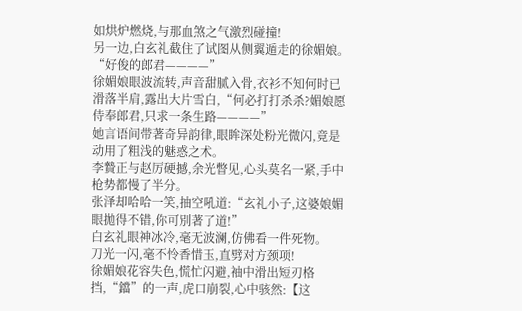如烘炉燃烧,与那血煞之气激烈碰撞!
另一边,白玄礼截住了试图从侧翼遁走的徐媚娘。
“好俊的郎君————”
徐媚娘眼波流转,声音甜腻入骨,衣衫不知何时已滑落半肩,露出大片雪白,“何必打打杀杀?媚娘愿侍奉郎君,只求一条生路————”
她言语间带著奇异韵律,眼眸深处粉光微闪,竟是动用了粗浅的魅惑之术。
李贄正与赵厉硬撼,余光瞥见,心头莫名一紧,手中枪势都慢了半分。
张泽却哈哈一笑,抽空吼道:“玄礼小子,这婆娘媚眼拋得不错,你可別著了道!”
白玄礼眼神冰冷,毫无波澜,仿佛看一件死物。
刀光一闪,毫不怜香惜玉,直劈对方颈项!
徐媚娘花容失色,慌忙闪避,袖中滑出短刃格挡,“鐺”的一声,虎口崩裂,心中骇然:【这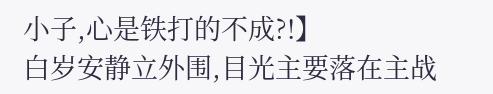小子,心是铁打的不成?!】
白岁安静立外围,目光主要落在主战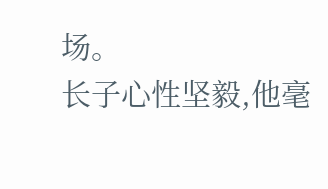场。
长子心性坚毅,他毫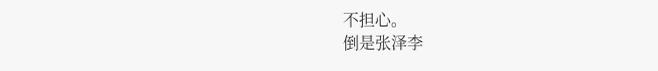不担心。
倒是张泽李